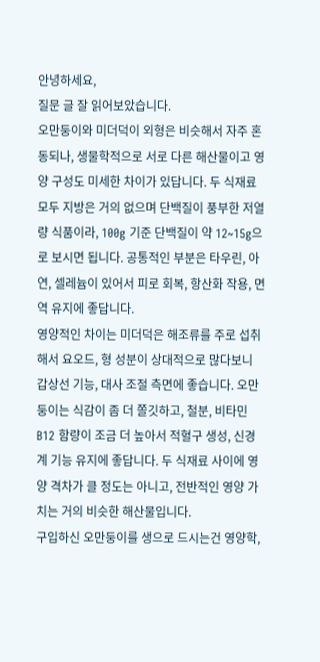안녕하세요,
질문 글 잘 읽어보았습니다.
오만둥이와 미더덕이 외형은 비슷해서 자주 혼동되나, 생물학적으로 서로 다른 해산물이고 영양 구성도 미세한 차이가 있답니다. 두 식재료 모두 지방은 거의 없으며 단백질이 풍부한 저열량 식품이라, 100g 기준 단백질이 약 12~15g으로 보시면 됩니다. 공통적인 부분은 타우린, 아연, 셀레늄이 있어서 피로 회복, 항산화 작용, 면역 유지에 좋답니다.
영양적인 차이는 미더덕은 해조류를 주로 섭취해서 요오드, 형 성분이 상대적으로 많다보니 갑상선 기능, 대사 조절 측면에 좋습니다. 오만둥이는 식감이 좀 더 쫄깃하고, 철분, 비타민B12 함량이 조금 더 높아서 적혈구 생성, 신경계 기능 유지에 좋답니다. 두 식재료 사이에 영양 격차가 클 정도는 아니고, 전반적인 영양 가치는 거의 비슷한 해산물입니다.
구입하신 오만둥이를 생으로 드시는건 영양학,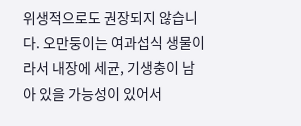위생적으로도 권장되지 않습니다. 오만둥이는 여과섭식 생물이라서 내장에 세균, 기생충이 남아 있을 가능성이 있어서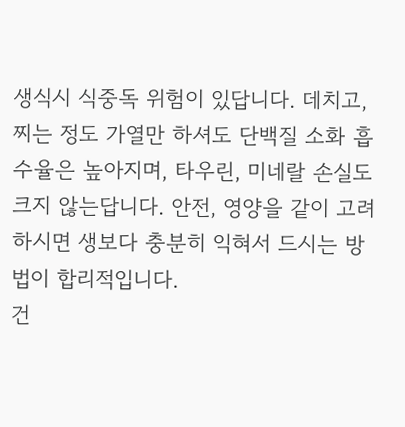생식시 식중독 위험이 있답니다. 데치고, 찌는 정도 가열만 하셔도 단백질 소화 흡수율은 높아지며, 타우린, 미네랄 손실도 크지 않는답니다. 안전, 영양을 같이 고려하시면 생보다 충분히 익혀서 드시는 방법이 합리적입니다.
건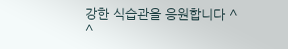강한 식습관을 응원합니다 ^ ^